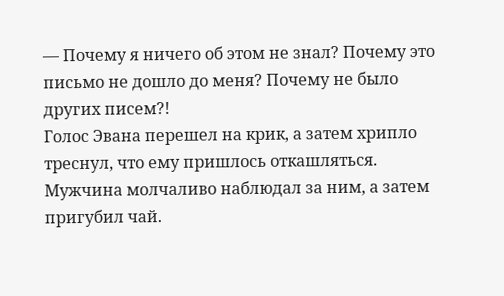— Почему я ничего об этом не знал? Почему это письмо не дошло до меня? Почему не было других писем?!
Голос Эвана перешел на крик, а затем хрипло треснул, что ему пришлось откашляться. Мужчина молчаливо наблюдал за ним, а затем пригубил чай.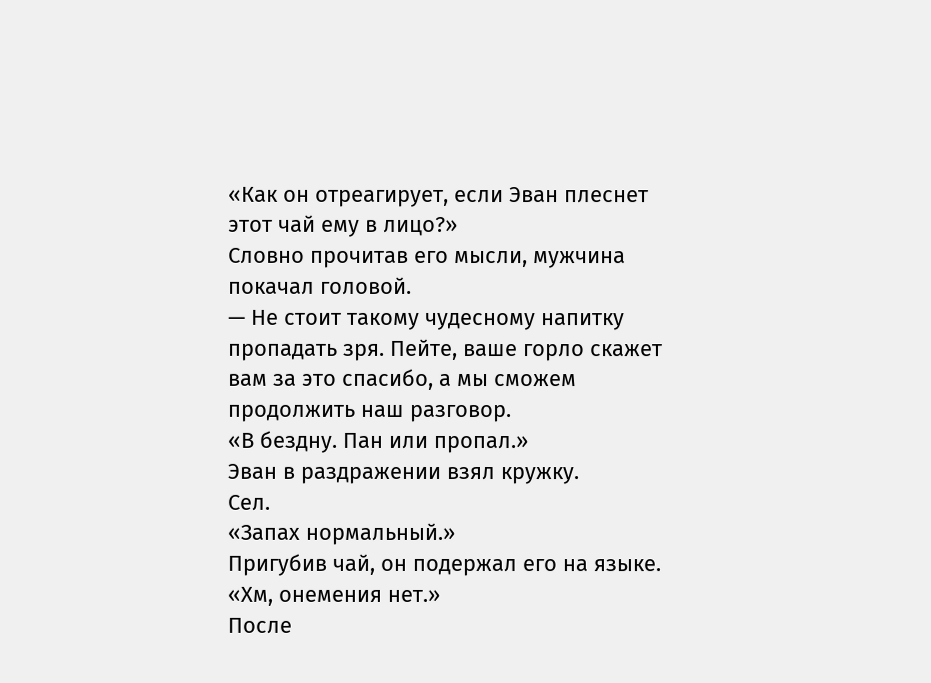«Как он отреагирует, если Эван плеснет этот чай ему в лицо?»
Словно прочитав его мысли, мужчина покачал головой.
— Не стоит такому чудесному напитку пропадать зря. Пейте, ваше горло скажет вам за это спасибо, а мы сможем продолжить наш разговор.
«В бездну. Пан или пропал.»
Эван в раздражении взял кружку.
Сел.
«Запах нормальный.»
Пригубив чай, он подержал его на языке.
«Хм, онемения нет.»
После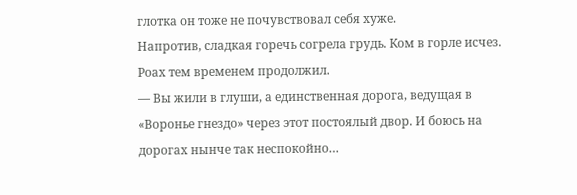глотка он тоже не почувствовал себя хуже.
Напротив, сладкая горечь согрела грудь. Ком в горле исчез.
Роах тем временем продолжил.
— Вы жили в глуши, а единственная дорога, ведущая в «Воронье гнездо» через этот постоялый двор. И боюсь на дорогах нынче так неспокойно…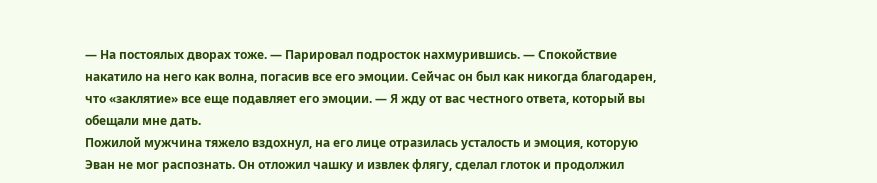— На постоялых дворах тоже. — Парировал подросток нахмурившись. — Спокойствие накатило на него как волна, погасив все его эмоции. Сейчас он был как никогда благодарен, что «заклятие» все еще подавляет его эмоции. — Я жду от вас честного ответа, который вы обещали мне дать.
Пожилой мужчина тяжело вздохнул, на его лице отразилась усталость и эмоция, которую Эван не мог распознать. Он отложил чашку и извлек флягу, сделал глоток и продолжил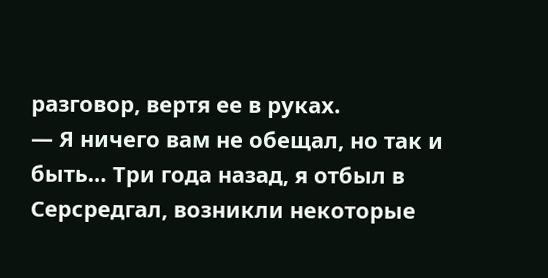разговор, вертя ее в руках.
— Я ничего вам не обещал, но так и быть… Три года назад, я отбыл в Серсредгал, возникли некоторые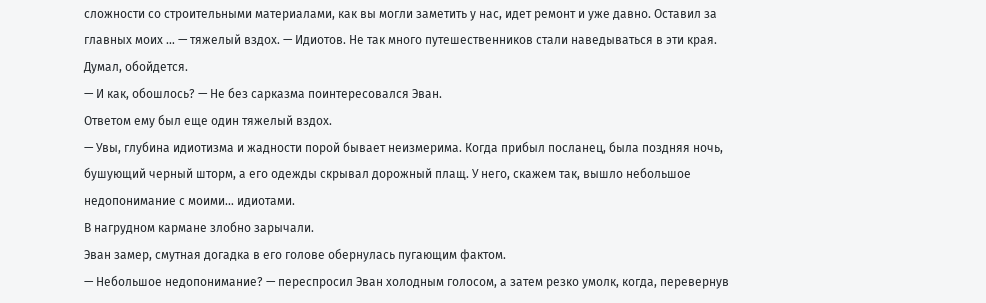сложности со строительными материалами, как вы могли заметить у нас, идет ремонт и уже давно. Оставил за главных моих … — тяжелый вздох. — Идиотов. Не так много путешественников стали наведываться в эти края. Думал, обойдется.
— И как, обошлось? — Не без сарказма поинтересовался Эван.
Ответом ему был еще один тяжелый вздох.
— Увы, глубина идиотизма и жадности порой бывает неизмерима. Когда прибыл посланец, была поздняя ночь, бушующий черный шторм, а его одежды скрывал дорожный плащ. У него, скажем так, вышло небольшое недопонимание с моими… идиотами.
В нагрудном кармане злобно зарычали.
Эван замер, смутная догадка в его голове обернулась пугающим фактом.
— Небольшое недопонимание? — переспросил Эван холодным голосом, а затем резко умолк, когда, перевернув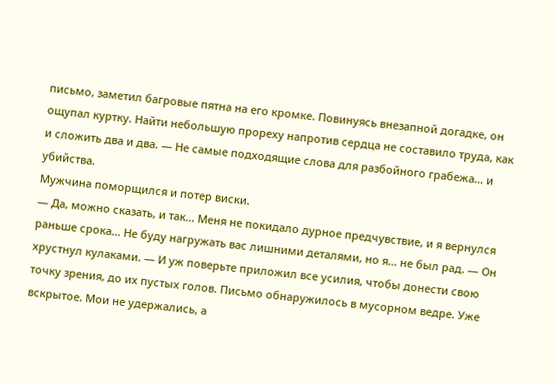письмо, заметил багровые пятна на его кромке. Повинуясь внезапной догадке, он ощупал куртку. Найти небольшую прореху напротив сердца не составило труда, как и сложить два и два. — Не самые подходящие слова для разбойного грабежа… и убийства.
Мужчина поморщился и потер виски.
— Да, можно сказать, и так… Меня не покидало дурное предчувствие, и я вернулся раньше срока… Не буду нагружать вас лишними деталями, но я… не был рад. — Он хрустнул кулаками. — И уж поверьте приложил все усилия, чтобы донести свою точку зрения, до их пустых голов. Письмо обнаружилось в мусорном ведре. Уже вскрытое. Мои не удержались, а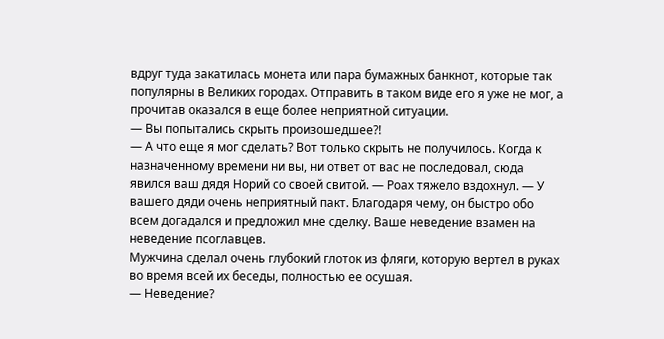вдруг туда закатилась монета или пара бумажных банкнот, которые так популярны в Великих городах. Отправить в таком виде его я уже не мог, а прочитав оказался в еще более неприятной ситуации.
— Вы попытались скрыть произошедшее?!
— А что еще я мог сделать? Вот только скрыть не получилось. Когда к назначенному времени ни вы, ни ответ от вас не последовал, сюда явился ваш дядя Норий со своей свитой. — Роах тяжело вздохнул. — У вашего дяди очень неприятный пакт. Благодаря чему, он быстро обо всем догадался и предложил мне сделку. Ваше неведение взамен на неведение псоглавцев.
Мужчина сделал очень глубокий глоток из фляги, которую вертел в руках во время всей их беседы, полностью ее осушая.
— Неведение?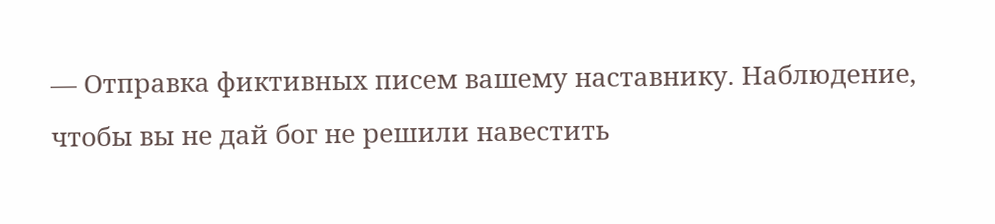— Отправка фиктивных писем вашему наставнику. Наблюдение, чтобы вы не дай бог не решили навестить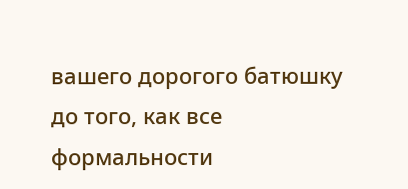вашего дорогого батюшку до того, как все формальности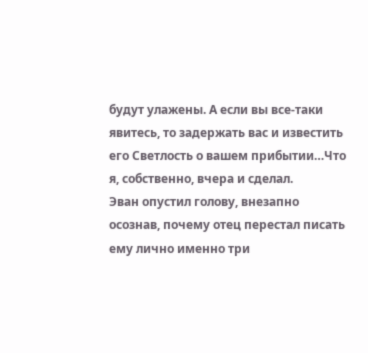будут улажены. А если вы все-таки явитесь, то задержать вас и известить его Светлость о вашем прибытии…Что я, собственно, вчера и сделал.
Эван опустил голову, внезапно осознав, почему отец перестал писать ему лично именно три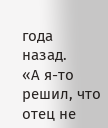года назад.
«А я-то решил, что отец не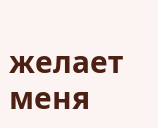желает меня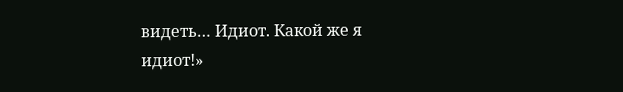видеть… Идиот. Какой же я идиот!»